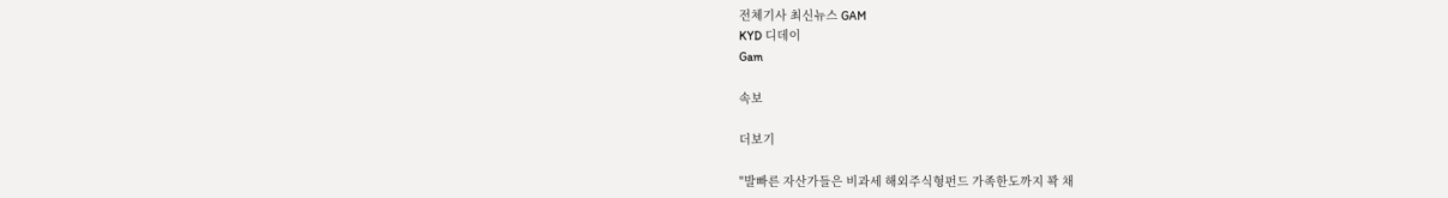전체기사 최신뉴스 GAM
KYD 디데이
Gam

속보

더보기

"발빠른 자산가들은 비과세 해외주식형펀드 가족한도까지 꽉 채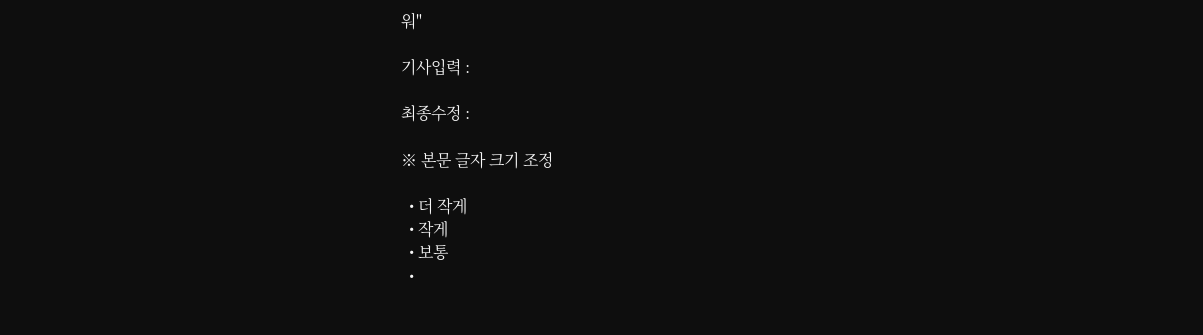워"

기사입력 :

최종수정 :

※ 본문 글자 크기 조정

  • 더 작게
  • 작게
  • 보통
  •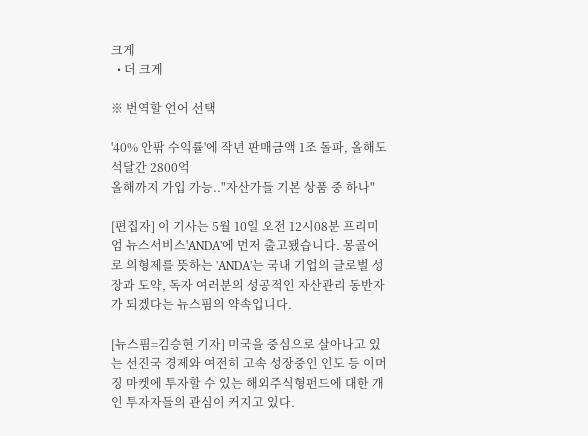크게
  • 더 크게

※ 번역할 언어 선택

'40% 안팎 수익률'에 작년 판매금액 1조 돌파, 올해도 석달간 2800억
올해까지 가입 가능.."자산가들 기본 상품 중 하나"

[편집자] 이 기사는 5월 10일 오전 12시08분 프리미엄 뉴스서비스'ANDA'에 먼저 출고됐습니다. 몽골어로 의형제를 뜻하는 'ANDA'는 국내 기업의 글로벌 성장과 도약, 독자 여러분의 성공적인 자산관리 동반자가 되겠다는 뉴스핌의 약속입니다.

[뉴스핌=김승현 기자] 미국을 중심으로 살아나고 있는 선진국 경제와 여전히 고속 성장중인 인도 등 이머징 마켓에 투자할 수 있는 해외주식형펀드에 대한 개인 투자자들의 관심이 커지고 있다.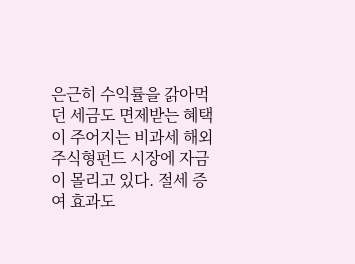은근히 수익률을 갉아먹던 세금도 면제받는 혜택이 주어지는 비과세 해외주식형펀드 시장에 자금이 몰리고 있다. 절세 증여 효과도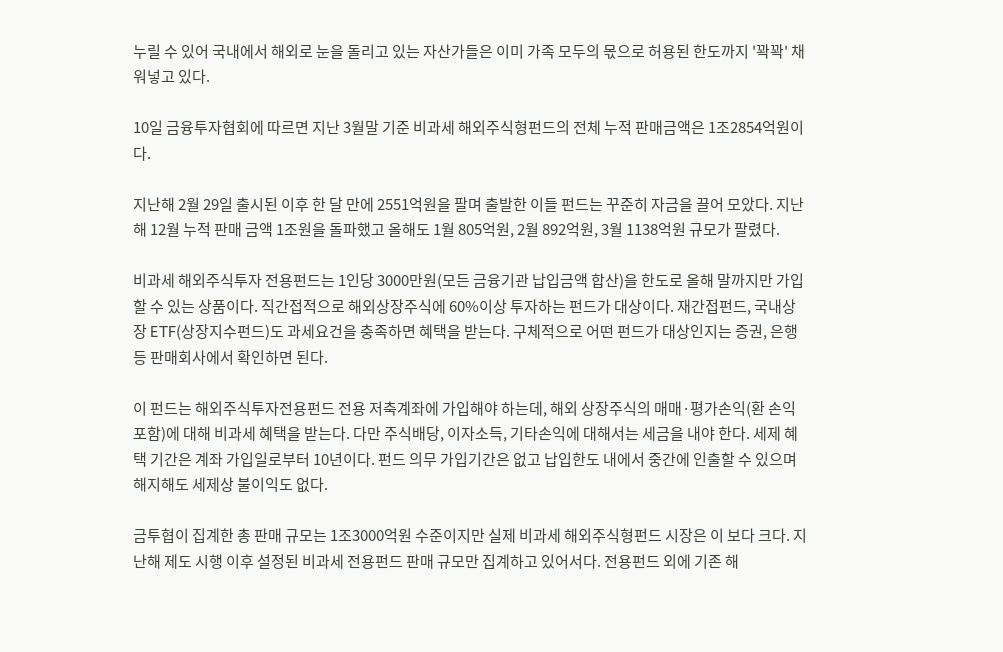누릴 수 있어 국내에서 해외로 눈을 돌리고 있는 자산가들은 이미 가족 모두의 몫으로 허용된 한도까지 '꽉꽉' 채워넣고 있다.

10일 금융투자협회에 따르면 지난 3월말 기준 비과세 해외주식형펀드의 전체 누적 판매금액은 1조2854억원이다.

지난해 2월 29일 출시된 이후 한 달 만에 2551억원을 팔며 출발한 이들 펀드는 꾸준히 자금을 끌어 모았다. 지난해 12월 누적 판매 금액 1조원을 돌파했고 올해도 1월 805억원, 2월 892억원, 3월 1138억원 규모가 팔렸다.

비과세 해외주식투자 전용펀드는 1인당 3000만원(모든 금융기관 납입금액 합산)을 한도로 올해 말까지만 가입할 수 있는 상품이다. 직간접적으로 해외상장주식에 60%이상 투자하는 펀드가 대상이다. 재간접펀드, 국내상장 ETF(상장지수펀드)도 과세요건을 충족하면 혜택을 받는다. 구체적으로 어떤 펀드가 대상인지는 증권, 은행 등 판매회사에서 확인하면 된다.

이 펀드는 해외주식투자전용펀드 전용 저축계좌에 가입해야 하는데, 해외 상장주식의 매매·평가손익(환 손익 포함)에 대해 비과세 혜택을 받는다. 다만 주식배당, 이자소득, 기타손익에 대해서는 세금을 내야 한다. 세제 혜택 기간은 계좌 가입일로부터 10년이다. 펀드 의무 가입기간은 없고 납입한도 내에서 중간에 인출할 수 있으며 해지해도 세제상 불이익도 없다.

금투협이 집계한 총 판매 규모는 1조3000억원 수준이지만 실제 비과세 해외주식형펀드 시장은 이 보다 크다. 지난해 제도 시행 이후 설정된 비과세 전용펀드 판매 규모만 집계하고 있어서다. 전용펀드 외에 기존 해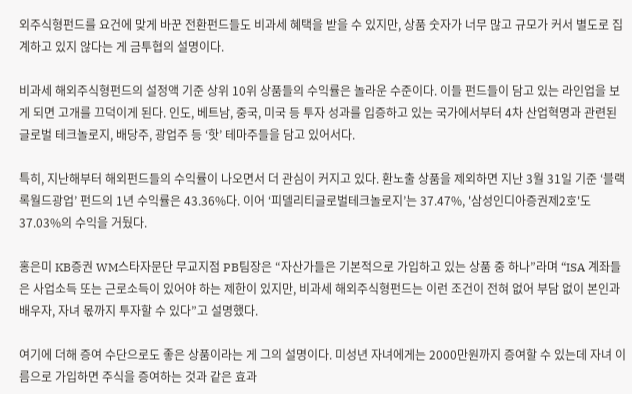외주식형펀드를 요건에 맞게 바꾼 전환펀드들도 비과세 혜택을 받을 수 있지만, 상품 숫자가 너무 많고 규모가 커서 별도로 집계하고 있지 않다는 게 금투협의 설명이다.

비과세 해외주식형펀드의 설정액 기준 상위 10위 상품들의 수익률은 놀라운 수준이다. 이들 펀드들이 담고 있는 라인업을 보게 되면 고개를 끄덕이게 된다. 인도, 베트남, 중국, 미국 등 투자 성과를 입증하고 있는 국가에서부터 4차 산업혁명과 관련된 글로벌 테크놀로지, 배당주, 광업주 등 ‘핫’ 테마주들을 담고 있어서다.

특히, 지난해부터 해외펀드들의 수익률이 나오면서 더 관심이 커지고 있다. 환노출 상품을 제외하면 지난 3월 31일 기준 ‘블랙록월드광업’ 펀드의 1년 수익률은 43.36%다. 이어 ‘피델리티글로벌테크놀로지’는 37.47%, '삼성인디아증권제2호'도 37.03%의 수익을 거뒀다.

홍은미 KB증권 WM스타자문단 무교지점 PB팀장은 “자산가들은 기본적으로 가입하고 있는 상품 중 하나”라며 “ISA 계좌들은 사업소득 또는 근로소득이 있어야 하는 제한이 있지만, 비과세 해외주식형펀드는 이런 조건이 전혀 없어 부담 없이 본인과 배우자, 자녀 몫까지 투자할 수 있다”고 설명했다.

여기에 더해 증여 수단으로도 좋은 상품이라는 게 그의 설명이다. 미성년 자녀에게는 2000만원까지 증여할 수 있는데 자녀 이름으로 가입하면 주식을 증여하는 것과 같은 효과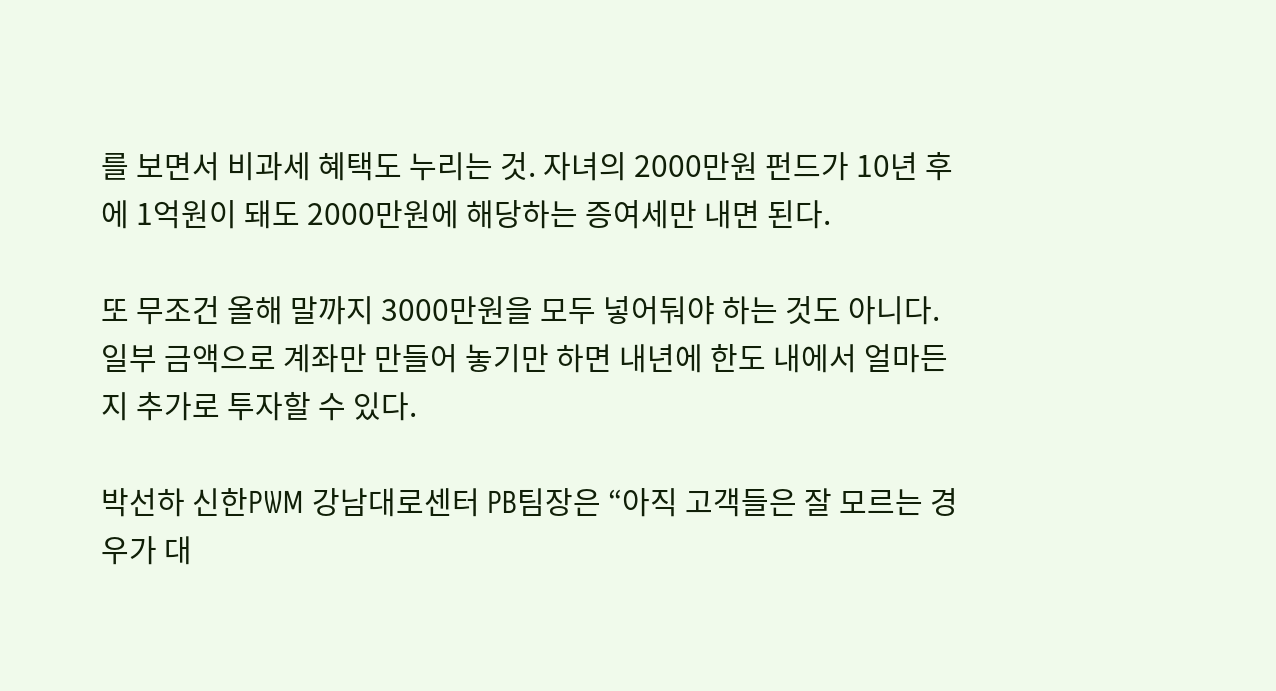를 보면서 비과세 혜택도 누리는 것. 자녀의 2000만원 펀드가 10년 후에 1억원이 돼도 2000만원에 해당하는 증여세만 내면 된다.

또 무조건 올해 말까지 3000만원을 모두 넣어둬야 하는 것도 아니다. 일부 금액으로 계좌만 만들어 놓기만 하면 내년에 한도 내에서 얼마든지 추가로 투자할 수 있다.

박선하 신한PWM 강남대로센터 PB팀장은 “아직 고객들은 잘 모르는 경우가 대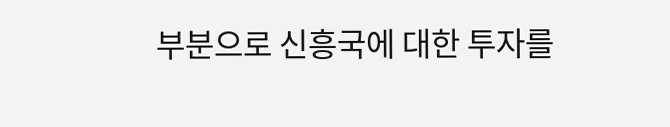부분으로 신흥국에 대한 투자를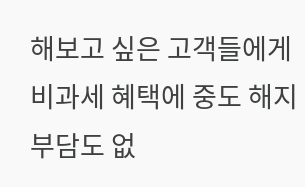해보고 싶은 고객들에게 비과세 혜택에 중도 해지 부담도 없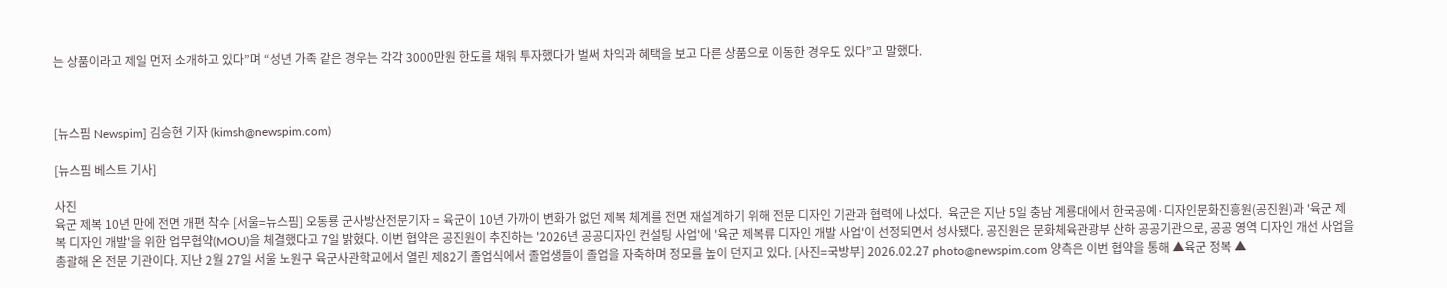는 상품이라고 제일 먼저 소개하고 있다”며 “성년 가족 같은 경우는 각각 3000만원 한도를 채워 투자했다가 벌써 차익과 혜택을 보고 다른 상품으로 이동한 경우도 있다”고 말했다.



[뉴스핌 Newspim] 김승현 기자 (kimsh@newspim.com)

[뉴스핌 베스트 기사]

사진
육군 제복 10년 만에 전면 개편 착수 [서울=뉴스핌] 오동룡 군사방산전문기자 = 육군이 10년 가까이 변화가 없던 제복 체계를 전면 재설계하기 위해 전문 디자인 기관과 협력에 나섰다.  육군은 지난 5일 충남 계룡대에서 한국공예·디자인문화진흥원(공진원)과 '육군 제복 디자인 개발'을 위한 업무협약(MOU)을 체결했다고 7일 밝혔다. 이번 협약은 공진원이 추진하는 '2026년 공공디자인 컨설팅 사업'에 '육군 제복류 디자인 개발 사업'이 선정되면서 성사됐다. 공진원은 문화체육관광부 산하 공공기관으로, 공공 영역 디자인 개선 사업을 총괄해 온 전문 기관이다. 지난 2월 27일 서울 노원구 육군사관학교에서 열린 제82기 졸업식에서 졸업생들이 졸업을 자축하며 정모를 높이 던지고 있다. [사진=국방부] 2026.02.27 photo@newspim.com 양측은 이번 협약을 통해 ▲육군 정복 ▲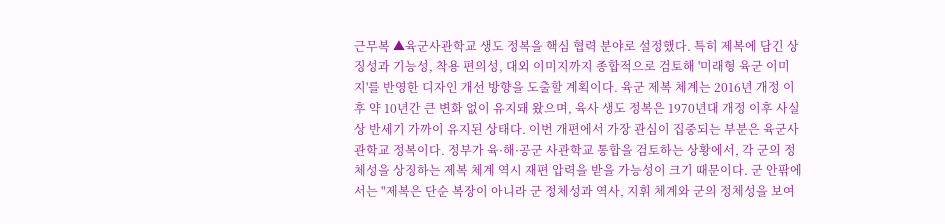근무복 ▲육군사관학교 생도 정복을 핵심 협력 분야로 설정했다. 특히 제복에 담긴 상징성과 기능성, 착용 편의성, 대외 이미지까지 종합적으로 검토해 '미래형 육군 이미지'를 반영한 디자인 개선 방향을 도출할 계획이다. 육군 제복 체계는 2016년 개정 이후 약 10년간 큰 변화 없이 유지돼 왔으며, 육사 생도 정복은 1970년대 개정 이후 사실상 반세기 가까이 유지된 상태다. 이번 개편에서 가장 관심이 집중되는 부분은 육군사관학교 정복이다. 정부가 육·해·공군 사관학교 통합을 검토하는 상황에서, 각 군의 정체성을 상징하는 제복 체계 역시 재편 압력을 받을 가능성이 크기 때문이다. 군 안팎에서는 "제복은 단순 복장이 아니라 군 정체성과 역사, 지휘 체계와 군의 정체성을 보여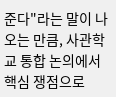준다"라는 말이 나오는 만큼, 사관학교 통합 논의에서 핵심 쟁점으로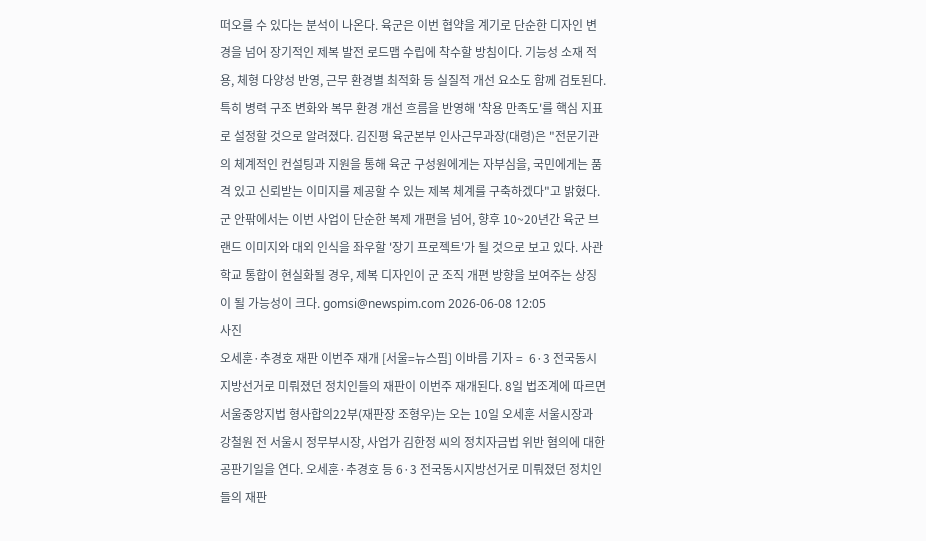떠오를 수 있다는 분석이 나온다. 육군은 이번 협약을 계기로 단순한 디자인 변경을 넘어 장기적인 제복 발전 로드맵 수립에 착수할 방침이다. 기능성 소재 적용, 체형 다양성 반영, 근무 환경별 최적화 등 실질적 개선 요소도 함께 검토된다. 특히 병력 구조 변화와 복무 환경 개선 흐름을 반영해 '착용 만족도'를 핵심 지표로 설정할 것으로 알려졌다. 김진평 육군본부 인사근무과장(대령)은 "전문기관의 체계적인 컨설팅과 지원을 통해 육군 구성원에게는 자부심을, 국민에게는 품격 있고 신뢰받는 이미지를 제공할 수 있는 제복 체계를 구축하겠다"고 밝혔다. 군 안팎에서는 이번 사업이 단순한 복제 개편을 넘어, 향후 10~20년간 육군 브랜드 이미지와 대외 인식을 좌우할 '장기 프로젝트'가 될 것으로 보고 있다. 사관학교 통합이 현실화될 경우, 제복 디자인이 군 조직 개편 방향을 보여주는 상징이 될 가능성이 크다. gomsi@newspim.com 2026-06-08 12:05
사진
오세훈·추경호 재판 이번주 재개 [서울=뉴스핌] 이바름 기자 =  6·3 전국동시지방선거로 미뤄졌던 정치인들의 재판이 이번주 재개된다. 8일 법조계에 따르면 서울중앙지법 형사합의22부(재판장 조형우)는 오는 10일 오세훈 서울시장과 강철원 전 서울시 정무부시장, 사업가 김한정 씨의 정치자금법 위반 혐의에 대한 공판기일을 연다. 오세훈·추경호 등 6·3 전국동시지방선거로 미뤄졌던 정치인들의 재판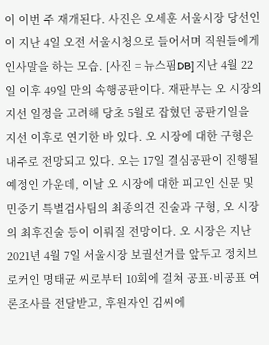이 이번 주 재개된다. 사진은 오세훈 서울시장 당선인이 지난 4일 오전 서울시청으로 들어서며 직원들에게 인사말을 하는 모습. [사진 = 뉴스핌DB] 지난 4월 22일 이후 49일 만의 속행공판이다. 재판부는 오 시장의 지선 일정을 고려해 당초 5월로 잡혔던 공판기일을 지선 이후로 연기한 바 있다. 오 시장에 대한 구형은 내주로 전망되고 있다. 오는 17일 결심공판이 진행될 예정인 가운데, 이날 오 시장에 대한 피고인 신문 및 민중기 특별검사팀의 최종의견 진술과 구형, 오 시장의 최후진술 등이 이뤄질 전망이다. 오 시장은 지난 2021년 4월 7일 서울시장 보궐선거를 앞두고 정치브로커인 명태균 씨로부터 10회에 걸쳐 공표·비공표 여론조사를 전달받고, 후원자인 김씨에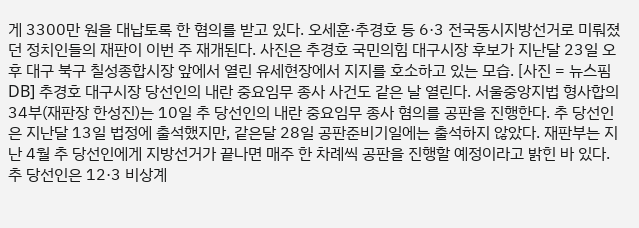게 3300만 원을 대납토록 한 혐의를 받고 있다. 오세훈·추경호 등 6·3 전국동시지방선거로 미뤄졌던 정치인들의 재판이 이번 주 재개된다. 사진은 추경호 국민의힘 대구시장 후보가 지난달 23일 오후 대구 북구 칠성종합시장 앞에서 열린 유세현장에서 지지를 호소하고 있는 모습. [사진 = 뉴스핌DB] 추경호 대구시장 당선인의 내란 중요임무 종사 사건도 같은 날 열린다. 서울중앙지법 형사합의34부(재판장 한성진)는 10일 추 당선인의 내란 중요임무 종사 혐의를 공판을 진행한다. 추 당선인은 지난달 13일 법정에 출석했지만, 같은달 28일 공판준비기일에는 출석하지 않았다. 재판부는 지난 4월 추 당선인에게 지방선거가 끝나면 매주 한 차례씩 공판을 진행할 예정이라고 밝힌 바 있다. 추 당선인은 12·3 비상계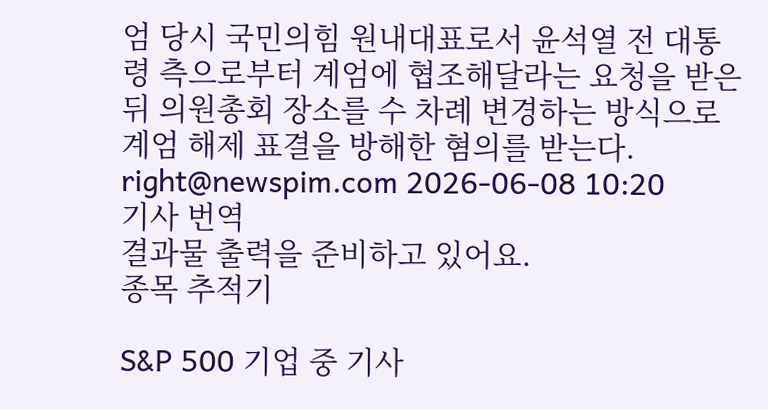엄 당시 국민의힘 원내대표로서 윤석열 전 대통령 측으로부터 계엄에 협조해달라는 요청을 받은 뒤 의원총회 장소를 수 차례 변경하는 방식으로 계엄 해제 표결을 방해한 혐의를 받는다. right@newspim.com 2026-06-08 10:20
기사 번역
결과물 출력을 준비하고 있어요.
종목 추적기

S&P 500 기업 중 기사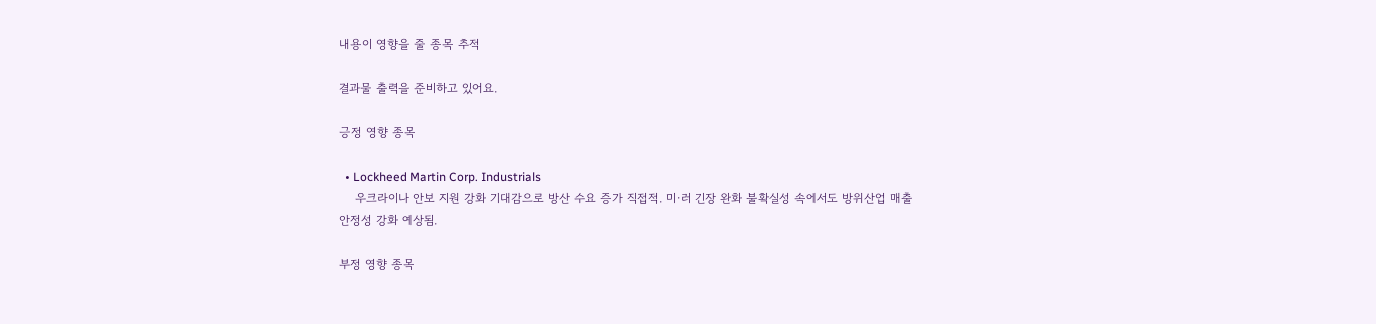내용이 영향을 줄 종목 추적

결과물 출력을 준비하고 있어요.

긍정 영향 종목

  • Lockheed Martin Corp. Industrials
    우크라이나 안보 지원 강화 기대감으로 방산 수요 증가 직접적. 미·러 긴장 완화 불확실성 속에서도 방위산업 매출 안정성 강화 예상됨.

부정 영향 종목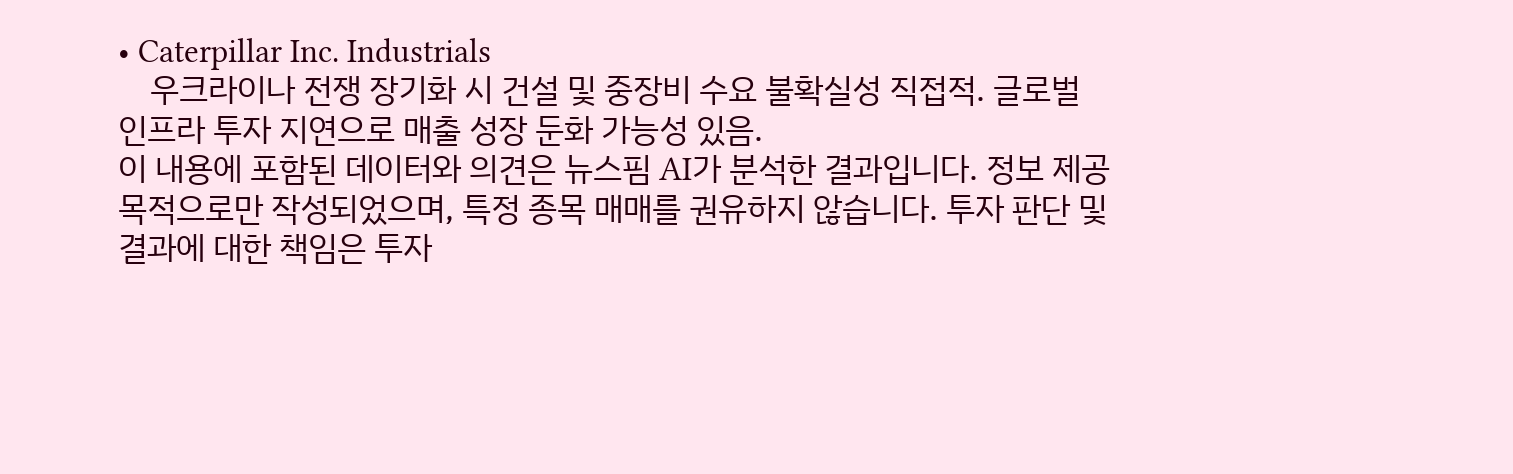• Caterpillar Inc. Industrials
    우크라이나 전쟁 장기화 시 건설 및 중장비 수요 불확실성 직접적. 글로벌 인프라 투자 지연으로 매출 성장 둔화 가능성 있음.
이 내용에 포함된 데이터와 의견은 뉴스핌 AI가 분석한 결과입니다. 정보 제공 목적으로만 작성되었으며, 특정 종목 매매를 권유하지 않습니다. 투자 판단 및 결과에 대한 책임은 투자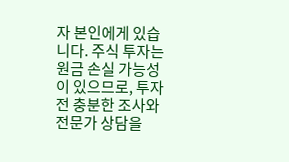자 본인에게 있습니다. 주식 투자는 원금 손실 가능성이 있으므로, 투자 전 충분한 조사와 전문가 상담을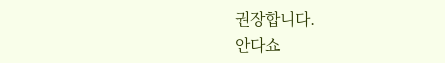권장합니다.
안다쇼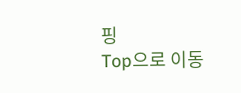핑
Top으로 이동